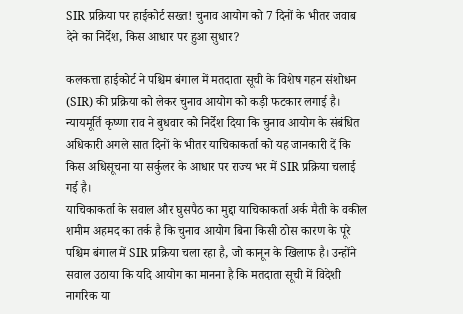SIR प्रक्रिया पर हाईकोर्ट सख्त! चुनाव आयोग को 7 दिनों के भीतर जवाब देने का निर्देश, किस आधार पर हुआ सुधार?

कलकत्ता हाईकोर्ट ने पश्चिम बंगाल में मतदाता सूची के विशेष गहन संशोधन (SIR) की प्रक्रिया को लेकर चुनाव आयोग को कड़ी फटकार लगाई है। न्यायमूर्ति कृष्णा राव ने बुधवार को निर्देश दिया कि चुनाव आयोग के संबंधित अधिकारी अगले सात दिनों के भीतर याचिकाकर्ता को यह जानकारी दें कि किस अधिसूचना या सर्कुलर के आधार पर राज्य भर में SIR प्रक्रिया चलाई गई है।
याचिकाकर्ता के सवाल और घुसपैठ का मुद्दा याचिकाकर्ता अर्क मैती के वकील शमीम अहमद का तर्क है कि चुनाव आयोग बिना किसी ठोस कारण के पूरे पश्चिम बंगाल में SIR प्रक्रिया चला रहा है, जो कानून के खिलाफ है। उन्होंने सवाल उठाया कि यदि आयोग का मानना है कि मतदाता सूची में विदेशी नागरिक या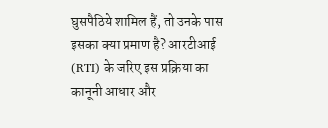घुसपैठिये शामिल हैं, तो उनके पास इसका क्या प्रमाण है? आरटीआई (RTI) के जरिए इस प्रक्रिया का कानूनी आधार और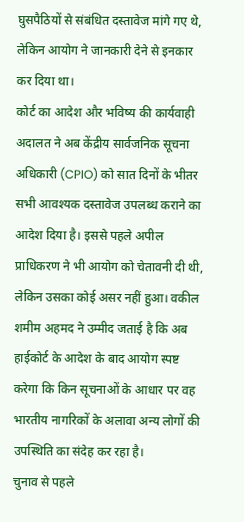घुसपैठियों से संबंधित दस्तावेज मांगे गए थे, लेकिन आयोग ने जानकारी देने से इनकार कर दिया था।
कोर्ट का आदेश और भविष्य की कार्यवाही अदालत ने अब केंद्रीय सार्वजनिक सूचना अधिकारी (CPIO) को सात दिनों के भीतर सभी आवश्यक दस्तावेज उपलब्ध कराने का आदेश दिया है। इससे पहले अपील प्राधिकरण ने भी आयोग को चेतावनी दी थी, लेकिन उसका कोई असर नहीं हुआ। वकील शमीम अहमद ने उम्मीद जताई है कि अब हाईकोर्ट के आदेश के बाद आयोग स्पष्ट करेगा कि किन सूचनाओं के आधार पर वह भारतीय नागरिकों के अलावा अन्य लोगों की उपस्थिति का संदेह कर रहा है।
चुनाव से पहले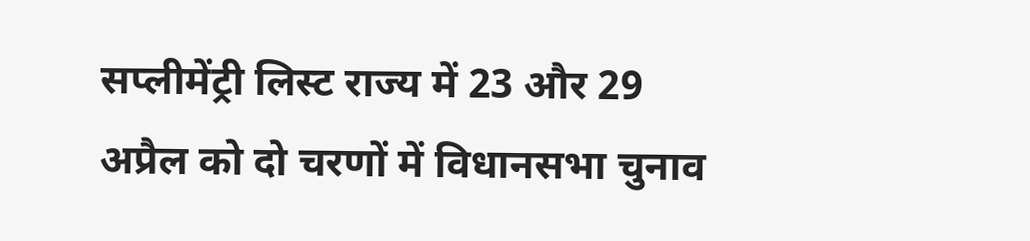सप्लीमेंट्री लिस्ट राज्य में 23 और 29 अप्रैल को दो चरणों में विधानसभा चुनाव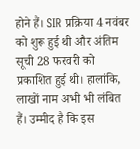होने हैं। SIR प्रक्रिया 4 नवंबर को शुरू हुई थी और अंतिम सूची 28 फरवरी को प्रकाशित हुई थी। हालांकि, लाखों नाम अभी भी लंबित हैं। उम्मीद है कि इस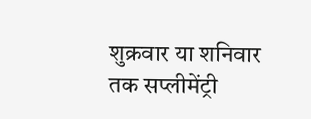शुक्रवार या शनिवार तक सप्लीमेंट्री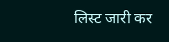लिस्ट जारी कर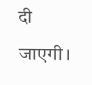दी जाएगी।